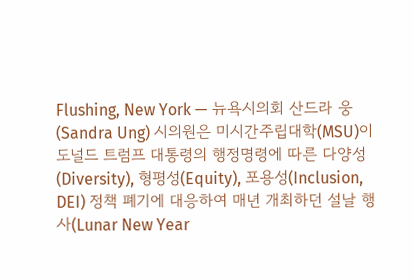Flushing, New York — 뉴욕시의회 산드라 웅(Sandra Ung) 시의원은 미시간주립대학(MSU)이 도널드 트럼프 대통령의 행정명령에 따른 다양성(Diversity), 형평성(Equity), 포용성(Inclusion, DEI) 정책 폐기에 대응하여 매년 개최하던 설날 행사(Lunar New Year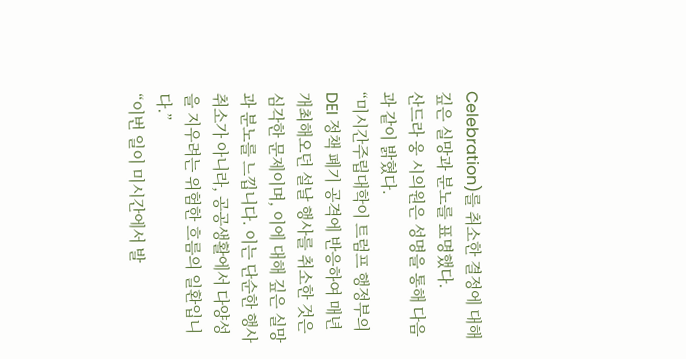Celebration)를 취소한 결정에 대해 깊은 실망과 분노를 표명했다.
산드라 웅 시의원은 성명을 통해 다음과 같이 밝혔다.
“미시간주립대학이 트럼프 행정부의 DEI 정책 폐기 공격에 반응하여 매년 개최해오던 설날 행사를 취소한 것은 심각한 문제이며, 이에 대해 깊은 실망과 분노를 느낍니다. 이는 단순한 행사 취소가 아니라, 공공생활에서 다양성을 지우려는 위험한 흐름의 일환입니다.”
“이번 일이 미시간에서 발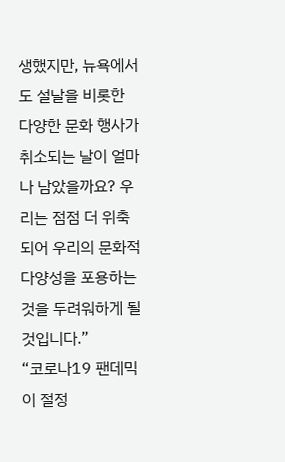생했지만, 뉴욕에서도 설날을 비롯한 다양한 문화 행사가 취소되는 날이 얼마나 남았을까요? 우리는 점점 더 위축되어 우리의 문화적 다양성을 포용하는 것을 두려워하게 될 것입니다.”
“코로나19 팬데믹이 절정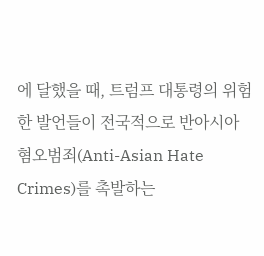에 달했을 때, 트럼프 대통령의 위험한 발언들이 전국적으로 반아시아 혐오범죄(Anti-Asian Hate Crimes)를 촉발하는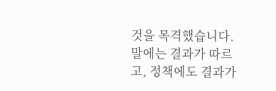것을 목격했습니다. 말에는 결과가 따르고, 정책에도 결과가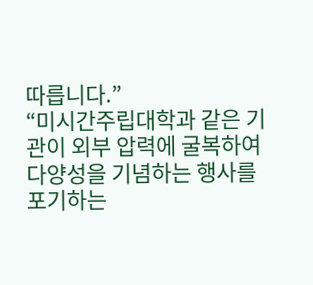따릅니다.”
“미시간주립대학과 같은 기관이 외부 압력에 굴복하여 다양성을 기념하는 행사를 포기하는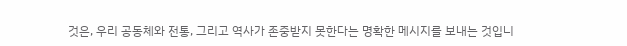것은, 우리 공동체와 전통, 그리고 역사가 존중받지 못한다는 명확한 메시지를 보내는 것입니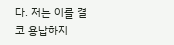다. 저는 이를 결코 용납하지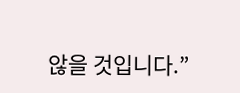않을 것입니다.”